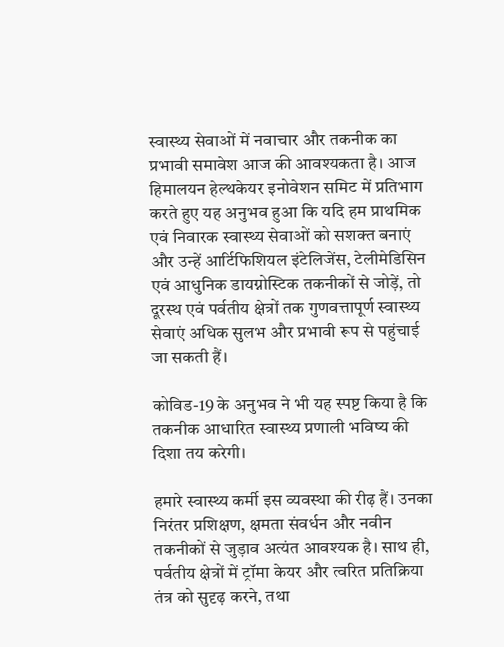स्वास्थ्य सेवाओं में नवाचार और तकनीक का प्रभावी समावेश आज की आवश्यकता है। आज हिमालयन हेल्थकेयर इनोवेशन समिट में प्रतिभाग करते हुए यह अनुभव हुआ कि यदि हम प्राथमिक एवं निवारक स्वास्थ्य सेवाओं को सशक्त बनाएं और उन्हें आर्टिफिशियल इंटेलिजेंस, टेलीमेडिसिन एवं आधुनिक डायग्नोस्टिक तकनीकों से जोड़ें, तो दूरस्थ एवं पर्वतीय क्षेत्रों तक गुणवत्तापूर्ण स्वास्थ्य सेवाएं अधिक सुलभ और प्रभावी रूप से पहुंचाई जा सकती हैं।

कोविड-19 के अनुभव ने भी यह स्पष्ट किया है कि तकनीक आधारित स्वास्थ्य प्रणाली भविष्य की दिशा तय करेगी।

हमारे स्वास्थ्य कर्मी इस व्यवस्था की रीढ़ हैं। उनका निरंतर प्रशिक्षण, क्षमता संवर्धन और नवीन तकनीकों से जुड़ाव अत्यंत आवश्यक है। साथ ही, पर्वतीय क्षेत्रों में ट्रॉमा केयर और त्वरित प्रतिक्रिया तंत्र को सुदृढ़ करने, तथा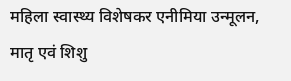महिला स्वास्थ्य विशेषकर एनीमिया उन्मूलन, मातृ एवं शिशु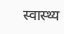स्वास्थ्य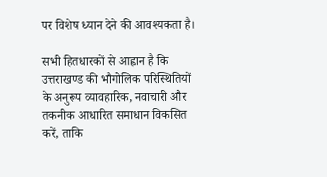पर विशेष ध्यान देने की आवश्यकता है।

सभी हितधारकों से आह्वान है कि उत्तराखण्ड की भौगोलिक परिस्थितियों के अनुरूप व्यावहारिक, नवाचारी और तकनीक आधारित समाधान विकसित करें, ताकि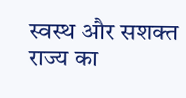स्वस्थ और सशक्त राज्य का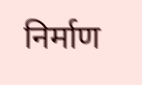निर्माण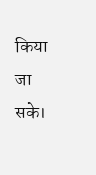किया जा सके।